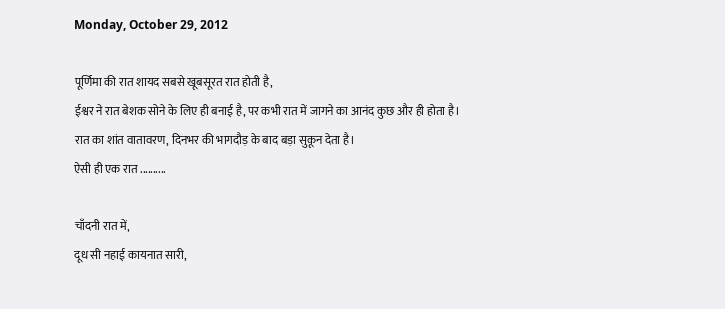Monday, October 29, 2012

पूर्णिमा की रात शायद सबसे खूबसूरत रात होती है,
ईश्वर ने रात बेशक सोने के लिए ही बनाई है, पर कभी रात में जागने का आनंद कुछ और ही होता है।
रात का शांत वातावरण, दिनभर की भागदौड़ के बाद बड़ा सुकून देता है।
ऐसी ही एक रात ..........

चाँदनी रात में,
दूध सी नहाई कायनात सारी,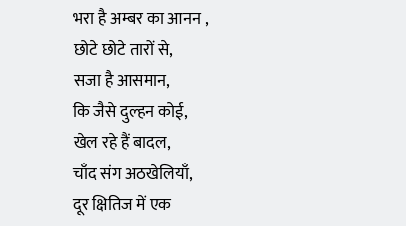भरा है अम्बर का आनन ,
छोटे छोटे तारों से,
सजा है आसमान,
कि जैसे दुल्हन कोई,
खेल रहे हैं बादल,
चाँद संग अठखेलियाँ,
दूर क्षितिज में एक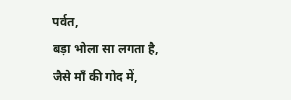पर्वत,
बड़ा भोला सा लगता है,
जैसे माँ की गोद में,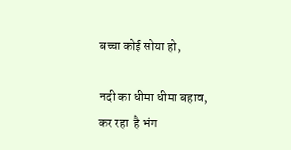बच्चा कोई सोया हो,

नदी का धीमा धीमा बहाव,
कर रहा  है भंग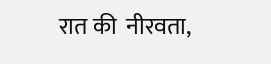रात की  नीरवता,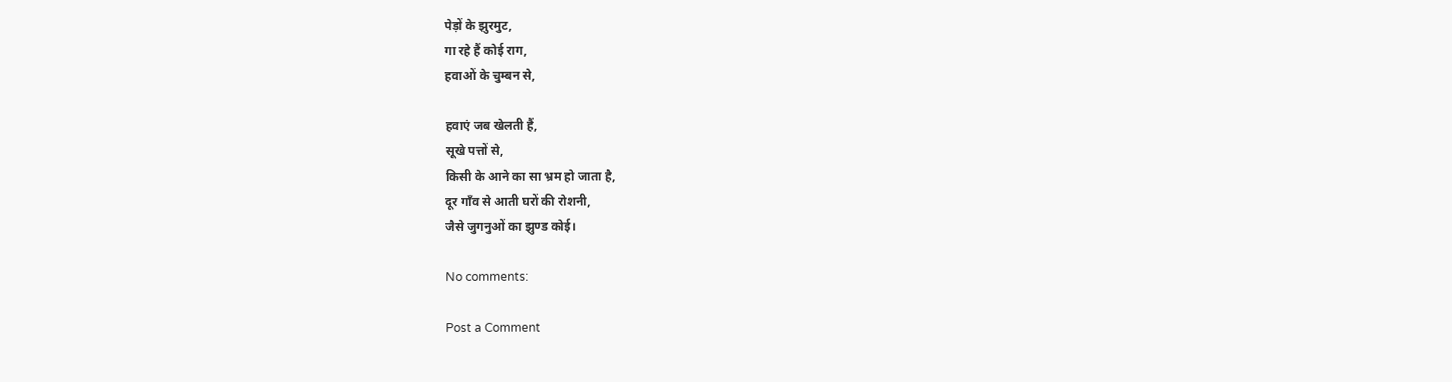पेड़ों के झुरमुट,
गा रहे हैं कोई राग,
हवाओं के चुम्बन से,

हवाएं जब खेलती हैं,
सूखे पत्तों से,
किसी के आने का सा भ्रम हो जाता है,
दूर गाँव से आती घरों की रोशनी,
जैसे जुगनुओं का झुण्ड कोई।

No comments:

Post a Comment